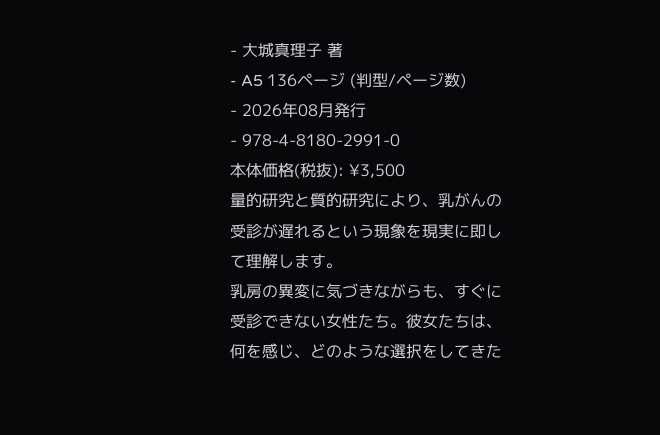- 大城真理子 著
- A5 136ページ (判型/ページ数)
- 2026年08月発行
- 978-4-8180-2991-0
本体価格(税抜): ¥3,500
量的研究と質的研究により、乳がんの受診が遅れるという現象を現実に即して理解します。
乳房の異変に気づきながらも、すぐに受診できない女性たち。彼女たちは、何を感じ、どのような選択をしてきた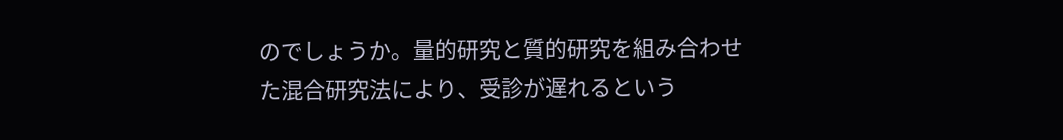のでしょうか。量的研究と質的研究を組み合わせた混合研究法により、受診が遅れるという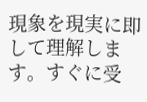現象を現実に即して理解します。すぐに受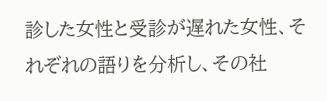診した女性と受診が遅れた女性、それぞれの語りを分析し、その社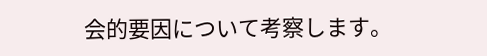会的要因について考察します。